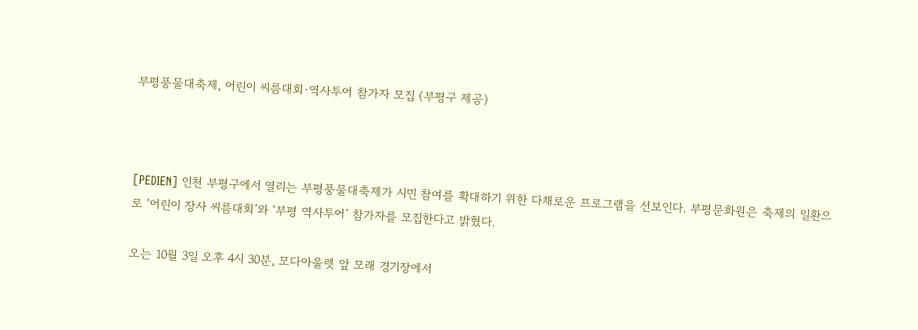부평풍물대축제, 어린이 씨름대회·역사투어 참가자 모집 (부평구 제공)



[PEDIEN] 인천 부평구에서 열리는 부평풍물대축제가 시민 참여를 확대하기 위한 다채로운 프로그램을 선보인다. 부평문화원은 축제의 일환으로 ‘어린이 장사 씨름대회’와 ‘부평 역사투어’ 참가자를 모집한다고 밝혔다.

오는 10월 3일 오후 4시 30분, 모다아울렛 앞 모래 경기장에서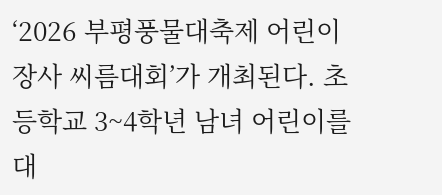‘2026 부평풍물대축제 어린이 장사 씨름대회’가 개최된다. 초등학교 3~4학년 남녀 어린이를 대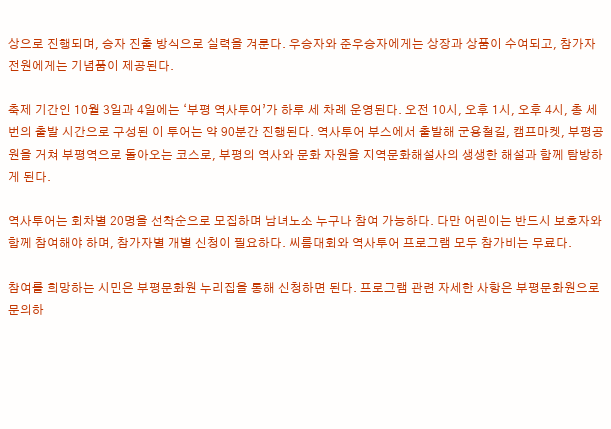상으로 진행되며, 승자 진출 방식으로 실력을 겨룬다. 우승자와 준우승자에게는 상장과 상품이 수여되고, 참가자 전원에게는 기념품이 제공된다.

축제 기간인 10월 3일과 4일에는 ‘부평 역사투어’가 하루 세 차례 운영된다. 오전 10시, 오후 1시, 오후 4시, 총 세 번의 출발 시간으로 구성된 이 투어는 약 90분간 진행된다. 역사투어 부스에서 출발해 군용철길, 캠프마켓, 부평공원을 거쳐 부평역으로 돌아오는 코스로, 부평의 역사와 문화 자원을 지역문화해설사의 생생한 해설과 함께 탐방하게 된다.

역사투어는 회차별 20명을 선착순으로 모집하며 남녀노소 누구나 참여 가능하다. 다만 어린이는 반드시 보호자와 함께 참여해야 하며, 참가자별 개별 신청이 필요하다. 씨름대회와 역사투어 프로그램 모두 참가비는 무료다.

참여를 희망하는 시민은 부평문화원 누리집을 통해 신청하면 된다. 프로그램 관련 자세한 사항은 부평문화원으로 문의하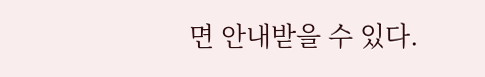면 안내받을 수 있다.